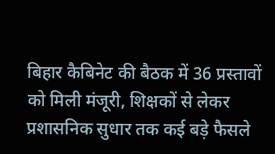बिहार कैबिनेट की बैठक में 36 प्रस्तावों को मिली मंजूरी, शिक्षकों से लेकर प्रशासनिक सुधार तक कई बड़े फैसले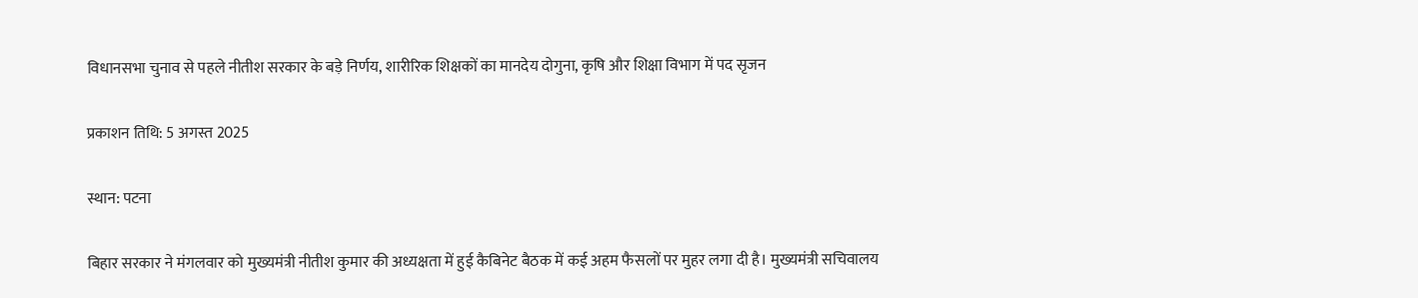विधानसभा चुनाव से पहले नीतीश सरकार के बड़े निर्णय, शारीरिक शिक्षकों का मानदेय दोगुना, कृषि और शिक्षा विभाग में पद सृजन

प्रकाशन तिथि: 5 अगस्त 2025

स्थान: पटना

बिहार सरकार ने मंगलवार को मुख्यमंत्री नीतीश कुमार की अध्यक्षता में हुई कैबिनेट बैठक में कई अहम फैसलों पर मुहर लगा दी है। मुख्यमंत्री सचिवालय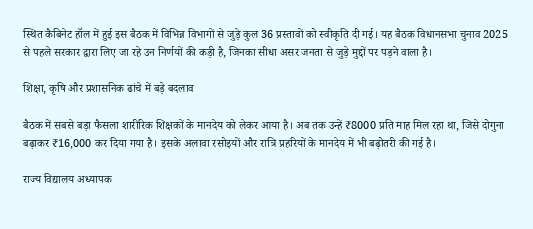स्थित कैबिनेट हॉल में हुई इस बैठक में विभिन्न विभागों से जुड़े कुल 36 प्रस्तावों को स्वीकृति दी गई। यह बैठक विधानसभा चुनाव 2025 से पहले सरकार द्वारा लिए जा रहे उन निर्णयों की कड़ी है, जिनका सीधा असर जनता से जुड़े मुद्दों पर पड़ने वाला है।

शिक्षा, कृषि और प्रशासनिक ढांचे में बड़े बदलाव

बैठक में सबसे बड़ा फैसला शारीरिक शिक्षकों के मानदेय को लेकर आया है। अब तक उन्हें ₹8000 प्रति माह मिल रहा था, जिसे दोगुना बढ़ाकर ₹16,000 कर दिया गया है। इसके अलावा रसोइयों और रात्रि प्रहरियों के मानदेय में भी बढ़ोतरी की गई है।

राज्य विद्यालय अध्यापक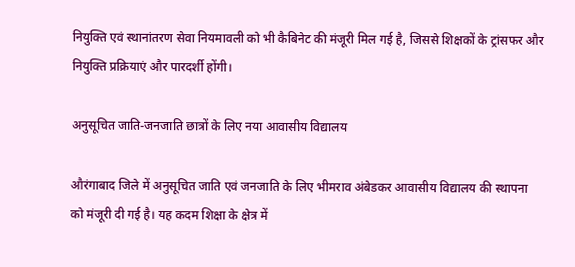नियुक्ति एवं स्थानांतरण सेवा नियमावली को भी कैबिनेट की मंजूरी मिल गई है, जिससे शिक्षकों के ट्रांसफर और नियुक्ति प्रक्रियाएं और पारदर्शी होंगी।

अनुसूचित जाति-जनजाति छात्रों के लिए नया आवासीय विद्यालय

औरंगाबाद जिले में अनुसूचित जाति एवं जनजाति के लिए भीमराव अंबेडकर आवासीय विद्यालय की स्थापना को मंजूरी दी गई है। यह कदम शिक्षा के क्षेत्र में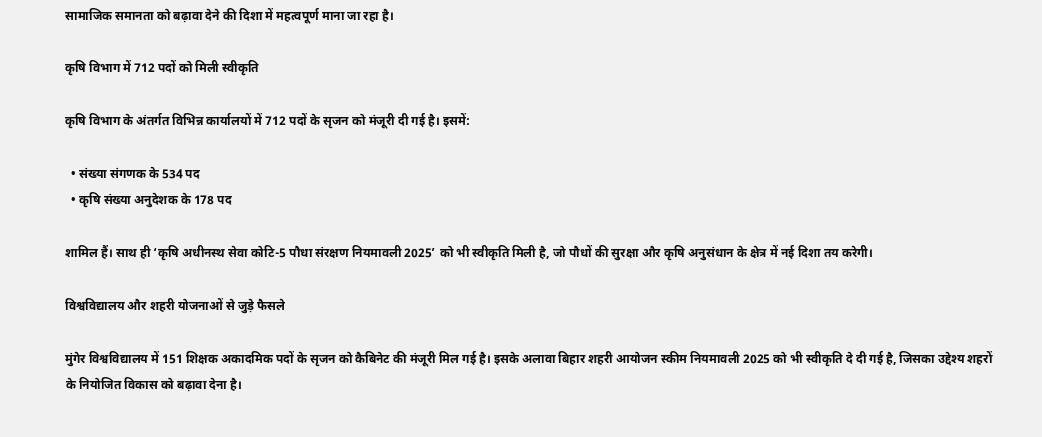सामाजिक समानता को बढ़ावा देने की दिशा में महत्वपूर्ण माना जा रहा है।

कृषि विभाग में 712 पदों को मिली स्वीकृति

कृषि विभाग के अंतर्गत विभिन्न कार्यालयों में 712 पदों के सृजन को मंजूरी दी गई है। इसमें:

  • संख्या संगणक के 534 पद
  • कृषि संख्या अनुदेशक के 178 पद

शामिल हैं। साथ ही ‘कृषि अधीनस्थ सेवा कोटि-5 पौधा संरक्षण नियमावली 2025’ को भी स्वीकृति मिली है, जो पौधों की सुरक्षा और कृषि अनुसंधान के क्षेत्र में नई दिशा तय करेगी।

विश्वविद्यालय और शहरी योजनाओं से जुड़े फैसले

मुंगेर विश्वविद्यालय में 151 शिक्षक अकादमिक पदों के सृजन को कैबिनेट की मंजूरी मिल गई है। इसके अलावा बिहार शहरी आयोजन स्कीम नियमावली 2025 को भी स्वीकृति दे दी गई है, जिसका उद्देश्य शहरों के नियोजित विकास को बढ़ावा देना है।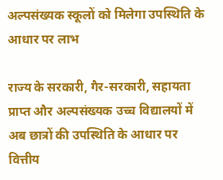अल्पसंख्यक स्कूलों को मिलेगा उपस्थिति के आधार पर लाभ

राज्य के सरकारी, गैर-सरकारी, सहायता प्राप्त और अल्पसंख्यक उच्च विद्यालयों में अब छात्रों की उपस्थिति के आधार पर वित्तीय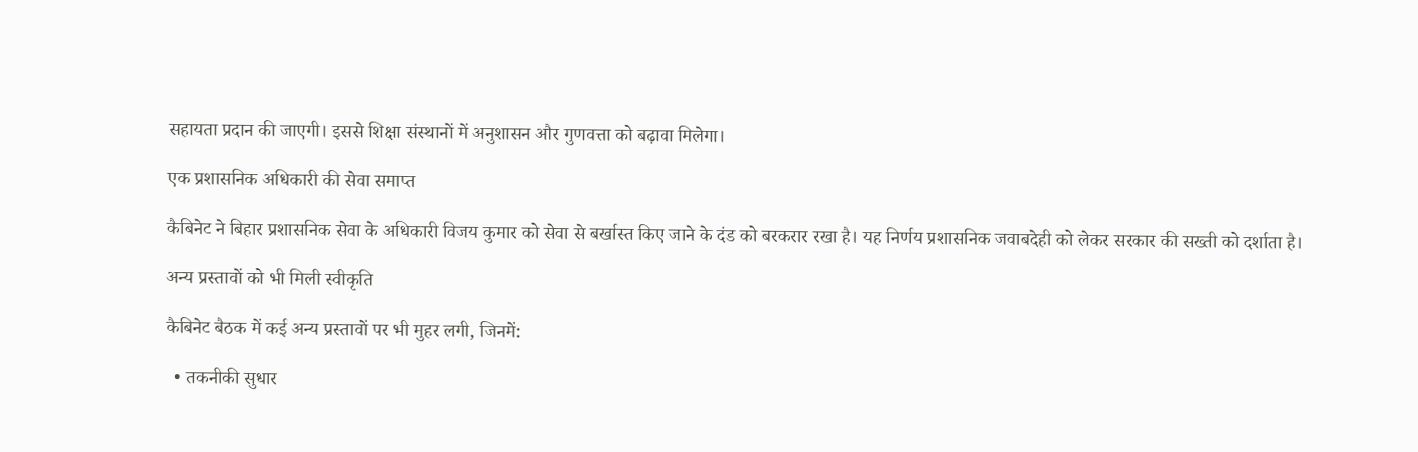सहायता प्रदान की जाएगी। इससे शिक्षा संस्थानों में अनुशासन और गुणवत्ता को बढ़ावा मिलेगा।

एक प्रशासनिक अधिकारी की सेवा समाप्त

कैबिनेट ने बिहार प्रशासनिक सेवा के अधिकारी विजय कुमार को सेवा से बर्खास्त किए जाने के दंड को बरकरार रखा है। यह निर्णय प्रशासनिक जवाबदेही को लेकर सरकार की सख्ती को दर्शाता है।

अन्य प्रस्तावों को भी मिली स्वीकृति

कैबिनेट बैठक में कई अन्य प्रस्तावों पर भी मुहर लगी, जिनमें:

  • तकनीकी सुधार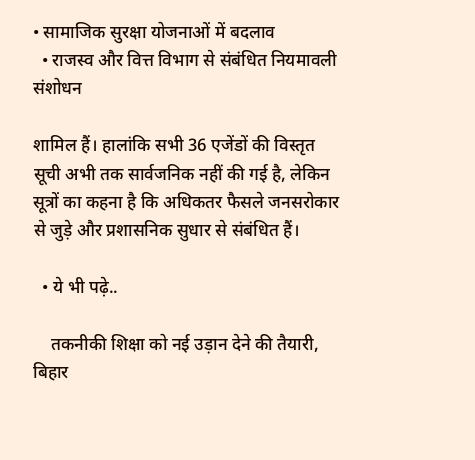• सामाजिक सुरक्षा योजनाओं में बदलाव
  • राजस्व और वित्त विभाग से संबंधित नियमावली संशोधन

शामिल हैं। हालांकि सभी 36 एजेंडों की विस्तृत सूची अभी तक सार्वजनिक नहीं की गई है, लेकिन सूत्रों का कहना है कि अधिकतर फैसले जनसरोकार से जुड़े और प्रशासनिक सुधार से संबंधित हैं।

  • ये भी पढ़े..

    तकनीकी शिक्षा को नई उड़ान देने की तैयारी, बिहार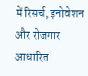में रिसर्च, इनोवेशन और रोजगार आधारित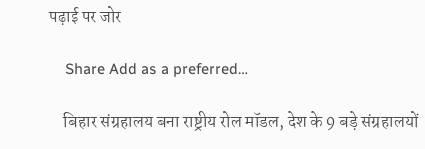पढ़ाई पर जोर

    Share Add as a preferred…

    बिहार संग्रहालय बना राष्ट्रीय रोल मॉडल, देश के 9 बड़े संग्रहालयों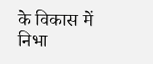के विकास में निभा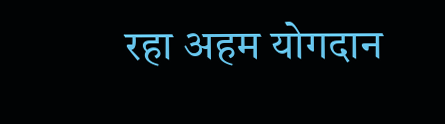रहा अहम योगदान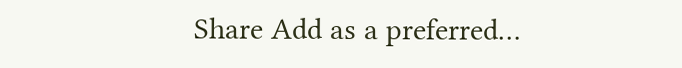Share Add as a preferred…